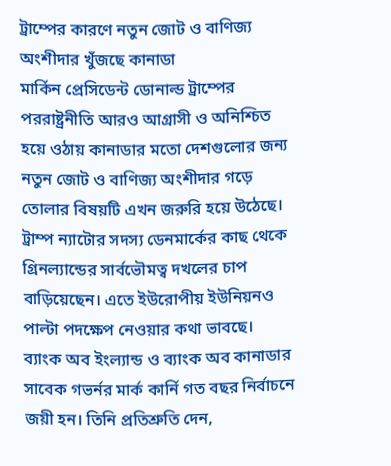ট্রাম্পের কারণে নতুন জোট ও বাণিজ্য অংশীদার খুঁজছে কানাডা
মার্কিন প্রেসিডেন্ট ডোনাল্ড ট্রাম্পের পররাষ্ট্রনীতি আরও আগ্রাসী ও অনিশ্চিত হয়ে ওঠায় কানাডার মতো দেশগুলোর জন্য নতুন জোট ও বাণিজ্য অংশীদার গড়ে তোলার বিষয়টি এখন জরুরি হয়ে উঠেছে।
ট্রাম্প ন্যাটোর সদস্য ডেনমার্কের কাছ থেকে গ্রিনল্যান্ডের সার্বভৌমত্ব দখলের চাপ বাড়িয়েছেন। এতে ইউরোপীয় ইউনিয়নও পাল্টা পদক্ষেপ নেওয়ার কথা ভাবছে।
ব্যাংক অব ইংল্যান্ড ও ব্যাংক অব কানাডার সাবেক গভর্নর মার্ক কার্নি গত বছর নির্বাচনে জয়ী হন। তিনি প্রতিশ্রুতি দেন,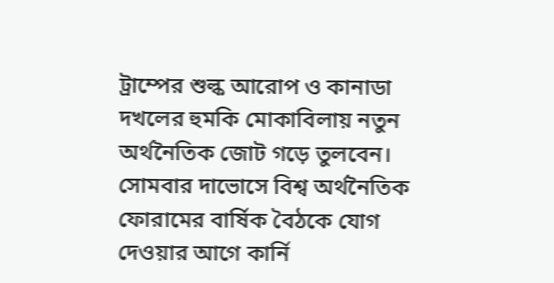ট্রাম্পের শুল্ক আরোপ ও কানাডা দখলের হুমকি মোকাবিলায় নতুন অর্থনৈতিক জোট গড়ে তুলবেন।
সোমবার দাভোসে বিশ্ব অর্থনৈতিক ফোরামের বার্ষিক বৈঠকে যোগ দেওয়ার আগে কার্নি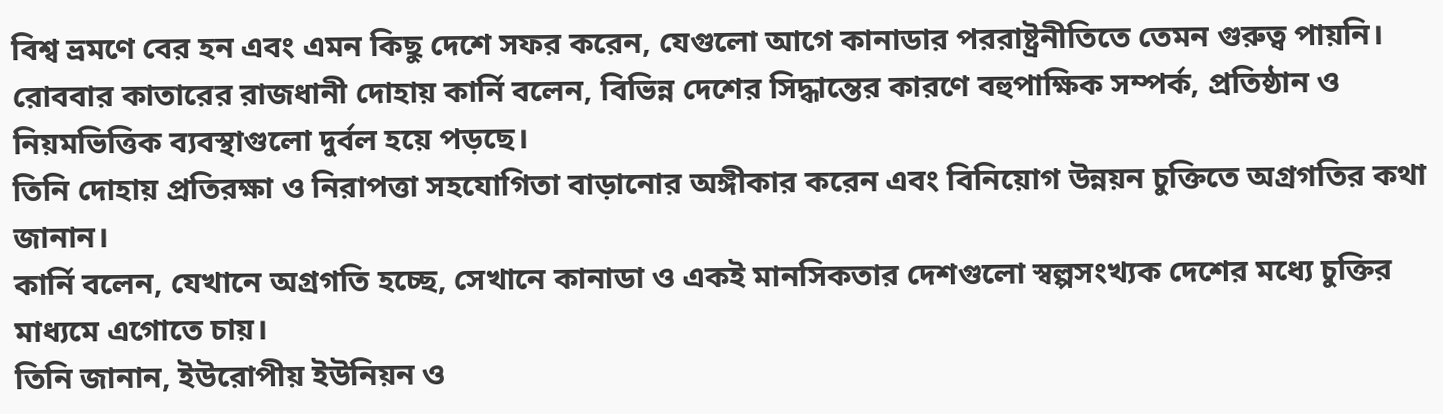বিশ্ব ভ্রমণে বের হন এবং এমন কিছু দেশে সফর করেন, যেগুলো আগে কানাডার পররাষ্ট্রনীতিতে তেমন গুরুত্ব পায়নি।
রোববার কাতারের রাজধানী দোহায় কার্নি বলেন, বিভিন্ন দেশের সিদ্ধান্তের কারণে বহুপাক্ষিক সম্পর্ক, প্রতিষ্ঠান ও নিয়মভিত্তিক ব্যবস্থাগুলো দুর্বল হয়ে পড়ছে।
তিনি দোহায় প্রতিরক্ষা ও নিরাপত্তা সহযোগিতা বাড়ানোর অঙ্গীকার করেন এবং বিনিয়োগ উন্নয়ন চুক্তিতে অগ্রগতির কথা জানান।
কার্নি বলেন, যেখানে অগ্রগতি হচ্ছে, সেখানে কানাডা ও একই মানসিকতার দেশগুলো স্বল্পসংখ্যক দেশের মধ্যে চুক্তির মাধ্যমে এগোতে চায়।
তিনি জানান, ইউরোপীয় ইউনিয়ন ও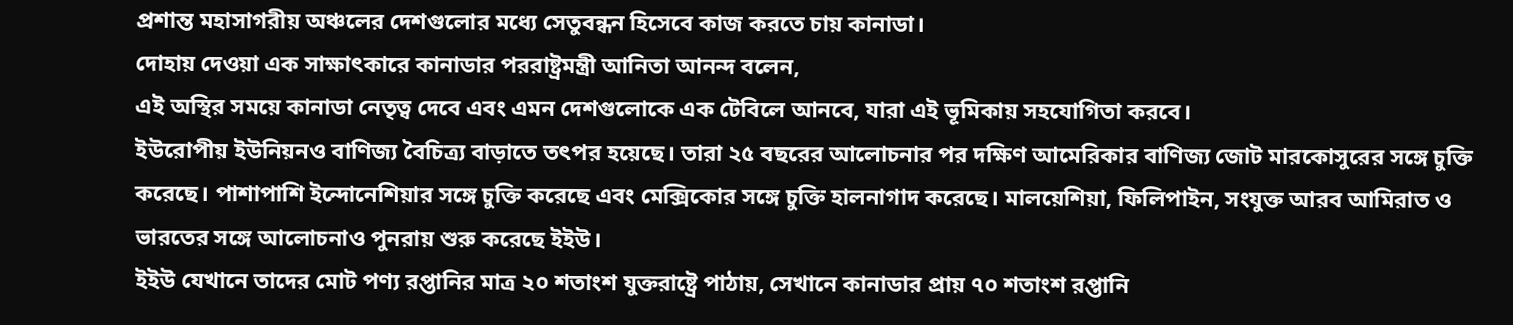প্রশান্ত মহাসাগরীয় অঞ্চলের দেশগুলোর মধ্যে সেতুবন্ধন হিসেবে কাজ করতে চায় কানাডা।
দোহায় দেওয়া এক সাক্ষাৎকারে কানাডার পররাষ্ট্রমন্ত্রী আনিতা আনন্দ বলেন,
এই অস্থির সময়ে কানাডা নেতৃত্ব দেবে এবং এমন দেশগুলোকে এক টেবিলে আনবে, যারা এই ভূমিকায় সহযোগিতা করবে।
ইউরোপীয় ইউনিয়নও বাণিজ্য বৈচিত্র্য বাড়াতে তৎপর হয়েছে। তারা ২৫ বছরের আলোচনার পর দক্ষিণ আমেরিকার বাণিজ্য জোট মারকোসুরের সঙ্গে চুক্তি করেছে। পাশাপাশি ইন্দোনেশিয়ার সঙ্গে চুক্তি করেছে এবং মেক্সিকোর সঙ্গে চুক্তি হালনাগাদ করেছে। মালয়েশিয়া, ফিলিপাইন, সংযুক্ত আরব আমিরাত ও ভারতের সঙ্গে আলোচনাও পুনরায় শুরু করেছে ইইউ।
ইইউ যেখানে তাদের মোট পণ্য রপ্তানির মাত্র ২০ শতাংশ যুক্তরাষ্ট্রে পাঠায়, সেখানে কানাডার প্রায় ৭০ শতাংশ রপ্তানি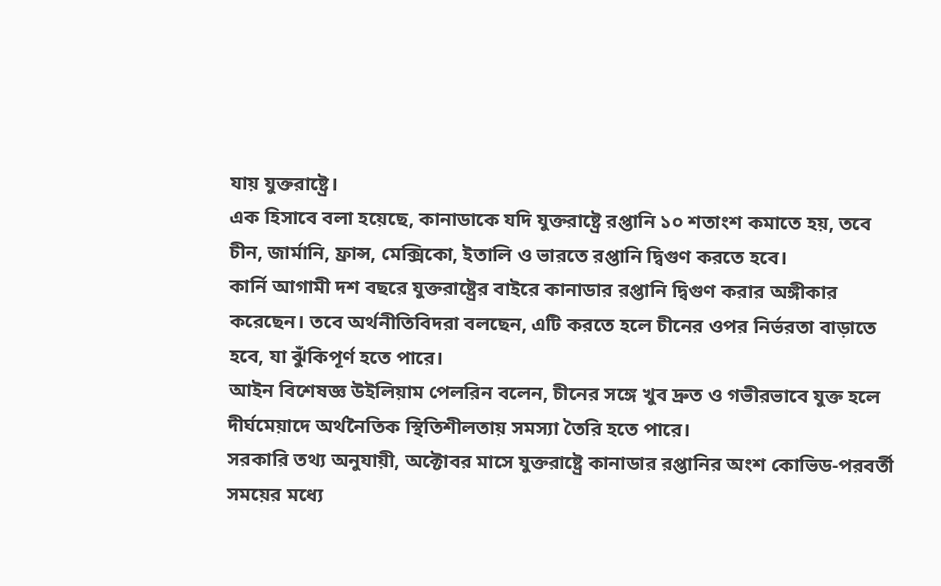যায় যুক্তরাষ্ট্রে।
এক হিসাবে বলা হয়েছে, কানাডাকে যদি যুক্তরাষ্ট্রে রপ্তানি ১০ শতাংশ কমাতে হয়, তবে চীন, জার্মানি, ফ্রান্স, মেক্সিকো, ইতালি ও ভারতে রপ্তানি দ্বিগুণ করতে হবে।
কার্নি আগামী দশ বছরে যুক্তরাষ্ট্রের বাইরে কানাডার রপ্তানি দ্বিগুণ করার অঙ্গীকার করেছেন। তবে অর্থনীতিবিদরা বলছেন, এটি করতে হলে চীনের ওপর নির্ভরতা বাড়াতে হবে, যা ঝুঁকিপূর্ণ হতে পারে।
আইন বিশেষজ্ঞ উইলিয়াম পেলরিন বলেন, চীনের সঙ্গে খুব দ্রুত ও গভীরভাবে যুক্ত হলে দীর্ঘমেয়াদে অর্থনৈতিক স্থিতিশীলতায় সমস্যা তৈরি হতে পারে।
সরকারি তথ্য অনুযায়ী, অক্টোবর মাসে যুক্তরাষ্ট্রে কানাডার রপ্তানির অংশ কোভিড-পরবর্তী সময়ের মধ্যে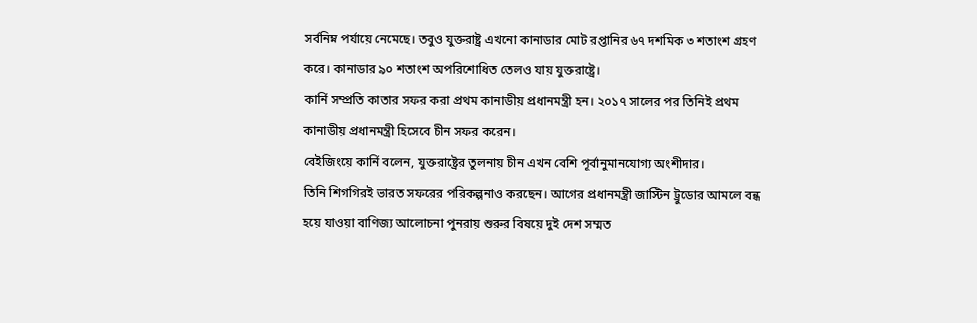সর্বনিম্ন পর্যায়ে নেমেছে। তবুও যুক্তরাষ্ট্র এখনো কানাডার মোট রপ্তানির ৬৭ দশমিক ৩ শতাংশ গ্রহণ করে। কানাডার ৯০ শতাংশ অপরিশোধিত তেলও যায় যুক্তরাষ্ট্রে।
কার্নি সম্প্রতি কাতার সফর করা প্রথম কানাডীয় প্রধানমন্ত্রী হন। ২০১৭ সালের পর তিনিই প্রথম কানাডীয় প্রধানমন্ত্রী হিসেবে চীন সফর করেন।
বেইজিংয়ে কার্নি বলেন, যুক্তরাষ্ট্রের তুলনায় চীন এখন বেশি পূর্বানুমানযোগ্য অংশীদার।
তিনি শিগগিরই ভারত সফরের পরিকল্পনাও করছেন। আগের প্রধানমন্ত্রী জাস্টিন ট্রুডোর আমলে বন্ধ হয়ে যাওয়া বাণিজ্য আলোচনা পুনরায় শুরুর বিষয়ে দুই দেশ সম্মত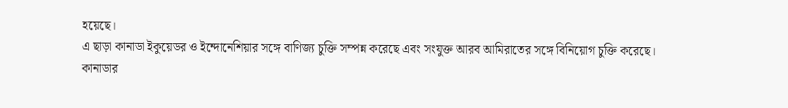হয়েছে।
এ ছাড়া কানাডা ইকুয়েডর ও ইন্দোনেশিয়ার সঙ্গে বাণিজ্য চুক্তি সম্পন্ন করেছে এবং সংযুক্ত আরব আমিরাতের সঙ্গে বিনিয়োগ চুক্তি করেছে।
কানাডার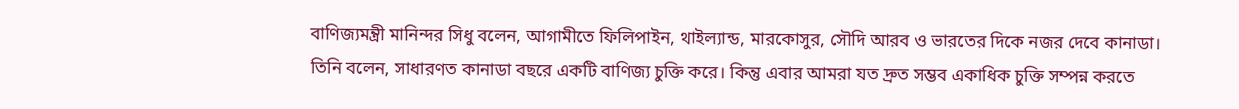বাণিজ্যমন্ত্রী মানিন্দর সিধু বলেন, আগামীতে ফিলিপাইন, থাইল্যান্ড, মারকোসুর, সৌদি আরব ও ভারতের দিকে নজর দেবে কানাডা।
তিনি বলেন, সাধারণত কানাডা বছরে একটি বাণিজ্য চুক্তি করে। কিন্তু এবার আমরা যত দ্রুত সম্ভব একাধিক চুক্তি সম্পন্ন করতে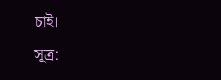চাই।
সূত্র: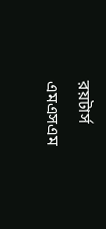রয়টার্স
এমএসএম